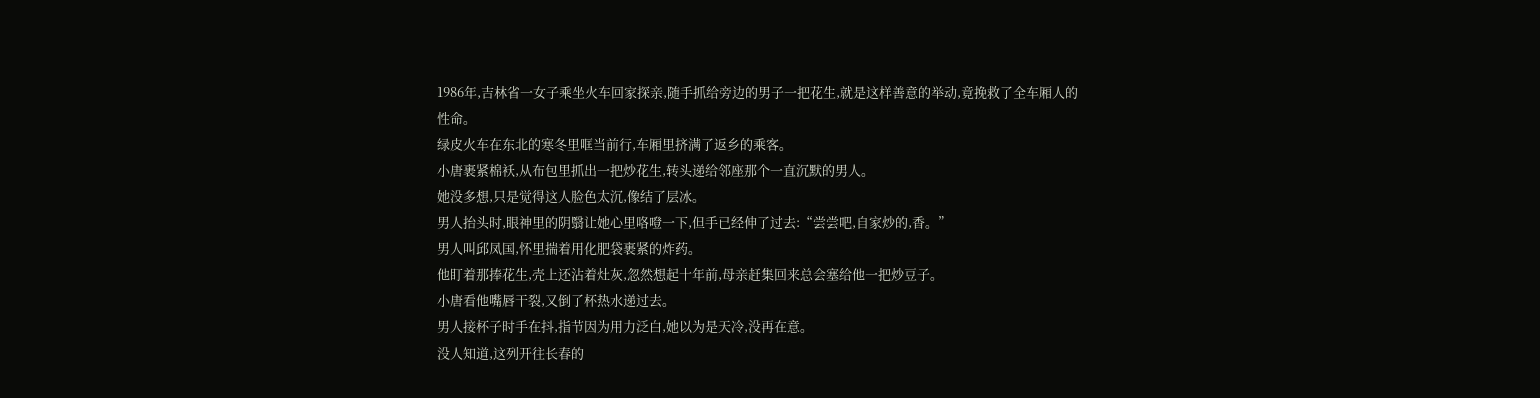1986年,吉林省一女子乘坐火车回家探亲,随手抓给旁边的男子一把花生,就是这样善意的举动,竟挽救了全车厢人的性命。
绿皮火车在东北的寒冬里哐当前行,车厢里挤满了返乡的乘客。
小唐裹紧棉袄,从布包里抓出一把炒花生,转头递给邻座那个一直沉默的男人。
她没多想,只是觉得这人脸色太沉,像结了层冰。
男人抬头时,眼神里的阴翳让她心里咯噔一下,但手已经伸了过去:“尝尝吧,自家炒的,香。”
男人叫邱凤国,怀里揣着用化肥袋裹紧的炸药。
他盯着那捧花生,壳上还沾着灶灰,忽然想起十年前,母亲赶集回来总会塞给他一把炒豆子。
小唐看他嘴唇干裂,又倒了杯热水递过去。
男人接杯子时手在抖,指节因为用力泛白,她以为是天冷,没再在意。
没人知道,这列开往长春的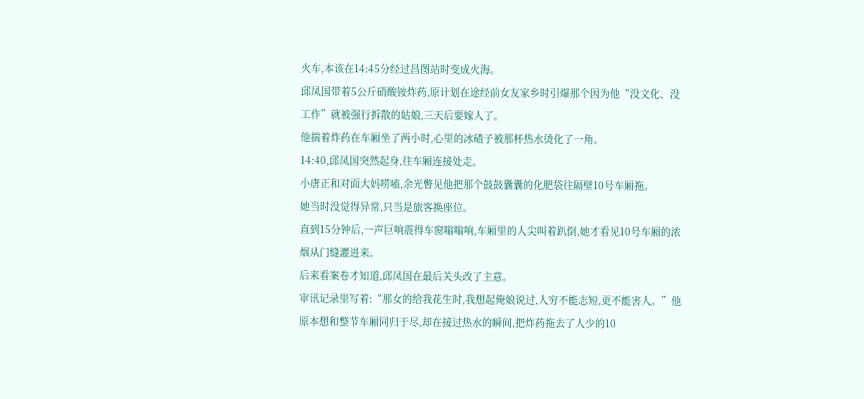火车,本该在14:45分经过昌图站时变成火海。
邱凤国带着5公斤硝酸铵炸药,原计划在途经前女友家乡时引爆那个因为他“没文化、没工作”就被强行拆散的姑娘,三天后要嫁人了。
他揣着炸药在车厢坐了两小时,心里的冰碴子被那杯热水烫化了一角。
14:40,邱凤国突然起身,往车厢连接处走。
小唐正和对面大妈唠嗑,余光瞥见他把那个鼓鼓囊囊的化肥袋往隔壁10号车厢拖。
她当时没觉得异常,只当是旅客换座位。
直到15分钟后,一声巨响震得车窗嗡嗡响,车厢里的人尖叫着趴倒,她才看见10号车厢的浓烟从门缝灌进来。
后来看案卷才知道,邱凤国在最后关头改了主意。
审讯记录里写着:“那女的给我花生时,我想起俺娘说过,人穷不能志短,更不能害人。”他原本想和整节车厢同归于尽,却在接过热水的瞬间,把炸药拖去了人少的10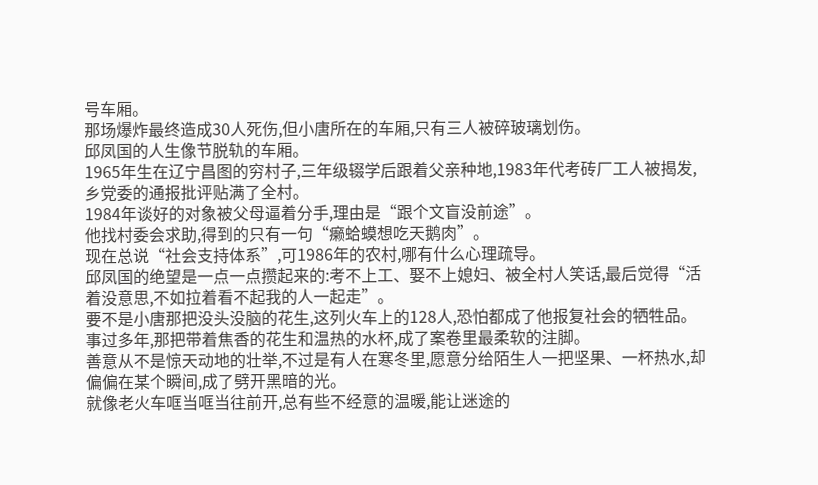号车厢。
那场爆炸最终造成30人死伤,但小唐所在的车厢,只有三人被碎玻璃划伤。
邱凤国的人生像节脱轨的车厢。
1965年生在辽宁昌图的穷村子,三年级辍学后跟着父亲种地,1983年代考砖厂工人被揭发,乡党委的通报批评贴满了全村。
1984年谈好的对象被父母逼着分手,理由是“跟个文盲没前途”。
他找村委会求助,得到的只有一句“癞蛤蟆想吃天鹅肉”。
现在总说“社会支持体系”,可1986年的农村,哪有什么心理疏导。
邱凤国的绝望是一点一点攒起来的:考不上工、娶不上媳妇、被全村人笑话,最后觉得“活着没意思,不如拉着看不起我的人一起走”。
要不是小唐那把没头没脑的花生,这列火车上的128人,恐怕都成了他报复社会的牺牲品。
事过多年,那把带着焦香的花生和温热的水杯,成了案卷里最柔软的注脚。
善意从不是惊天动地的壮举,不过是有人在寒冬里,愿意分给陌生人一把坚果、一杯热水,却偏偏在某个瞬间,成了劈开黑暗的光。
就像老火车哐当哐当往前开,总有些不经意的温暖,能让迷途的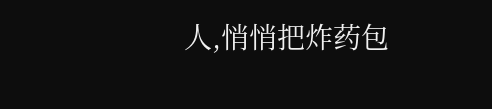人,悄悄把炸药包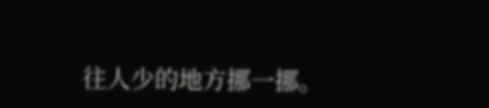往人少的地方挪一挪。